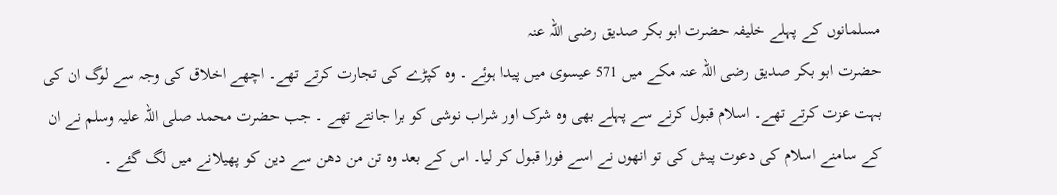مسلمانوں کے پہلے خلیفہ حضرت ابو بکر صدیق رضی اللہ عنہ
حضرت ابو بکر صدیق رضی اللہ عنہ مکے میں 571 عیسوی میں پیدا ہوئے ۔ وہ کپڑے کی تجارت کرتے تھے۔ اچھے اخلاق کی وجہ سے لوگ ان کی بہت عزت کرتے تھے۔ اسلام قبول کرنے سے پہلے بھی وہ شرک اور شراب نوشی کو برا جانتے تھے ۔ جب حضرت محمد صلی اللہ علیہ وسلم نے ان کے سامنے اسلام کی دعوت پیش کی تو انھوں نے اسے فورا قبول کر لیا۔ اس کے بعد وہ تن من دھن سے دین کو پھیلانے میں لگ گئے ۔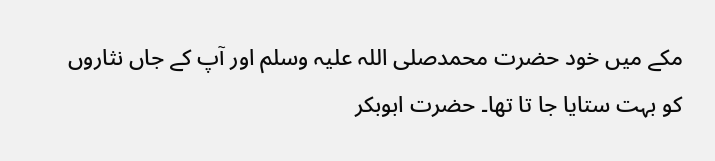مکے میں خود حضرت محمدصلی اللہ علیہ وسلم اور آپ کے جاں نثاروں کو بہت ستایا جا تا تھا۔ حضرت ابوبکر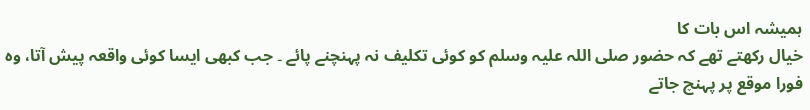ہمیشہ اس بات کا
خیال رکھتے تھے کہ حضور صلی اللہ علیہ وسلم کو کوئی تکلیف نہ پہنچنے پائے ۔ جب کبھی ایسا کوئی واقعہ پیش آتا، وہ فورا موقع پر پہنچ جاتے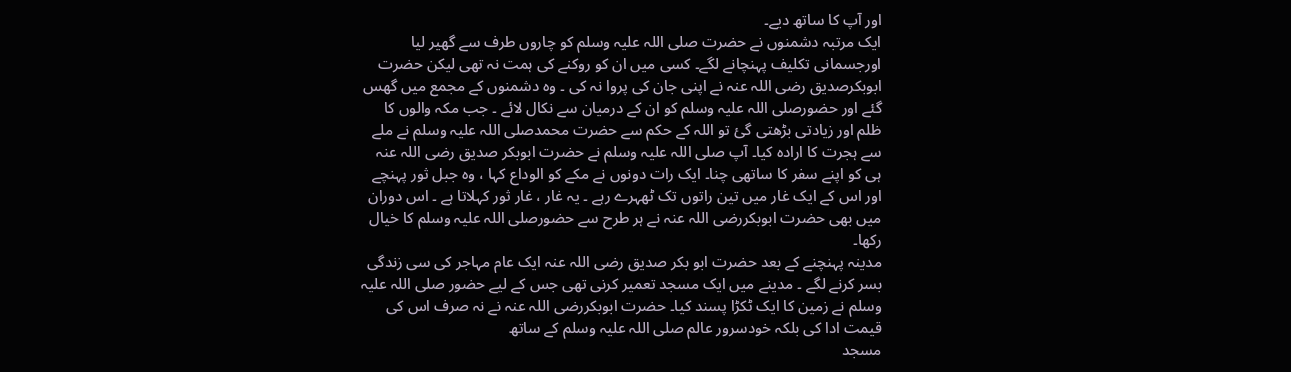اور آپ کا ساتھ دیے۔
ایک مرتبہ دشمنوں نے حضرت صلی اللہ علیہ وسلم کو چاروں طرف سے گھیر لیا اورجسمانی تکلیف پہنچانے لگے۔ کسی میں ان کو روکنے کی ہمت نہ تھی لیکن حضرت ابوبکرصدیق رضی اللہ عنہ نے اپنی جان کی پروا نہ کی ۔ وہ دشمنوں کے مجمع میں گھس گئے اور حضورصلی اللہ علیہ وسلم کو ان کے درمیان سے نکال لائے ۔ جب مکہ والوں کا ظلم اور زیادتی بڑھتی گئ تو اللہ کے حکم سے حضرت محمدصلی اللہ علیہ وسلم نے ملے سے ہجرت کا ارادہ کیا۔ آپ صلی اللہ علیہ وسلم نے حضرت ابوبکر صدیق رضی اللہ عنہ ہی کو اپنے سفر کا ساتھی چنا۔ ایک رات دونوں نے مکے کو الوداع کہا ، وہ جبل ثور پہنچے اور اس کے ایک غار میں تین راتوں تک ٹھہرے رہے ۔ یہ غار ، غار ثور کہلاتا ہے ۔ اس دوران میں بھی حضرت ابوبکررضی اللہ عنہ نے ہر طرح سے حضورصلی اللہ علیہ وسلم کا خیال رکھا۔
مدینہ پہنچنے کے بعد حضرت ابو بکر صدیق رضی اللہ عنہ ایک عام مہاجر کی سی زندگی بسر کرنے لگے ۔ مدینے میں ایک مسجد تعمیر کرنی تھی جس کے لیے حضور صلی اللہ علیہ وسلم نے زمین کا ایک ٹکڑا پسند کیا۔ حضرت ابوبکررضی اللہ عنہ نے نہ صرف اس کی قیمت ادا کی بلکہ خودسرور عالم صلی اللہ علیہ وسلم کے ساتھ
مسجد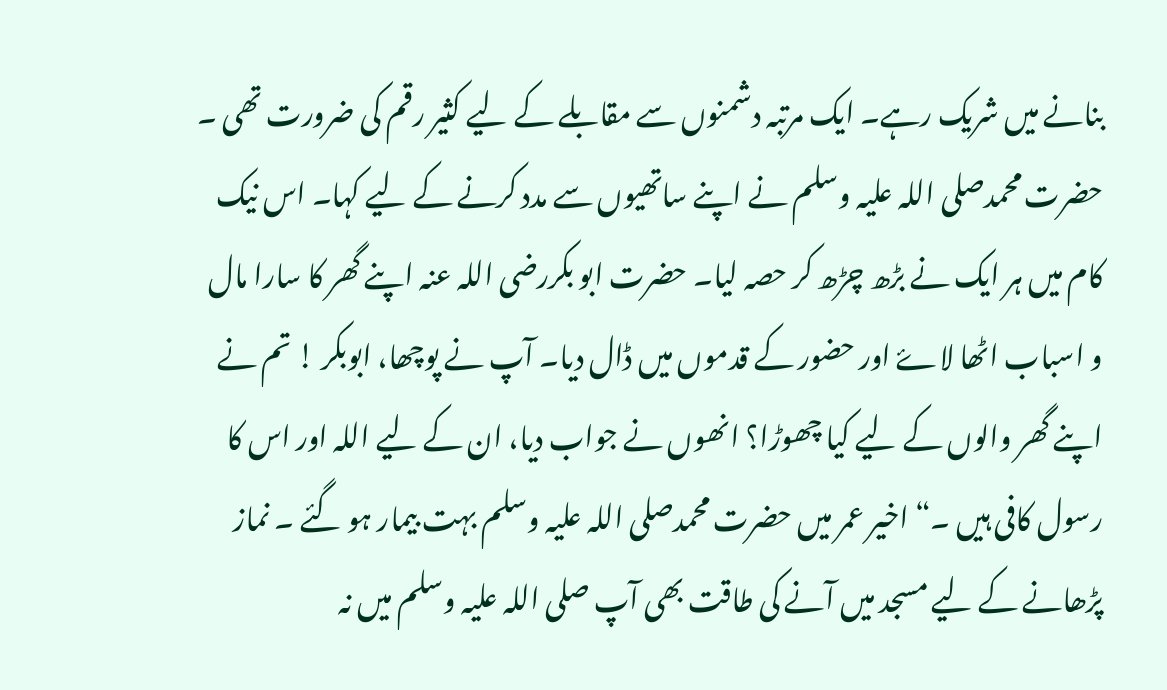بنانے میں شریک رہے۔ ایک مرتبہ دشمنوں سے مقابلے کے لیے کثیر رقم کی ضرورت تھی ۔ حضرت محمدصلی اللہ علیہ وسلم نے اپنے ساتھیوں سے مدد کرنے کے لیے کہا۔ اس نیک کام میں ہر ایک نے بڑھ چڑھ کر حصہ لیا۔ حضرت ابو بکررضی اللہ عنہ اپنے گھر کا سارا مال و اسباب اٹھا لاۓ اور حضور کے قدموں میں ڈال دیا۔ آپ نے پوچھا، ابوبکر ! تم نے اپنے گھر والوں کے لیے کیا چھوڑا؟ انھوں نے جواب دیا، ان کے لیے اللہ اور اس کا رسول کافی ہیں ۔“ اخیر عمر میں حضرت محمدصلی اللہ علیہ وسلم بہت بیمار ہو گئے ۔ نماز پڑھانے کے لیے مسجد میں آنے کی طاقت بھی آپ صلی اللہ علیہ وسلم میں نہ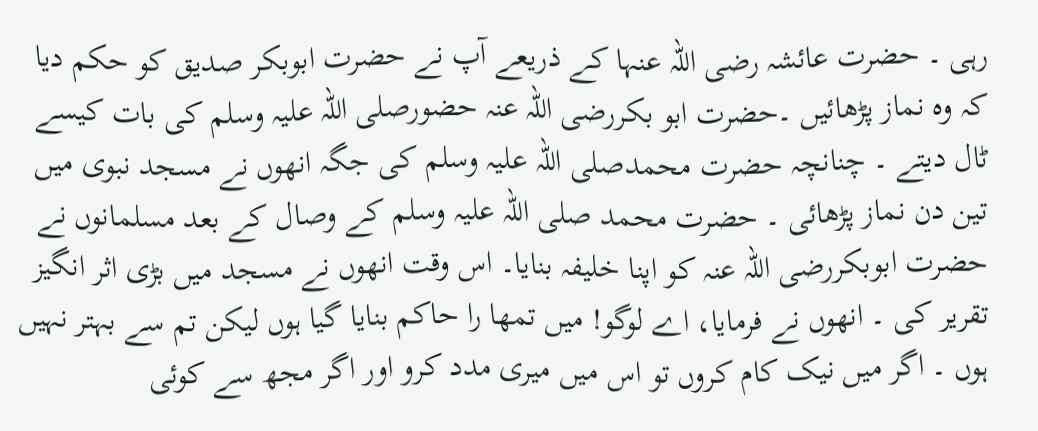رہی ۔ حضرت عائشہ رضی اللہ عنہا کے ذریعے آپ نے حضرت ابوبکر صدیق کو حکم دیا کہ وہ نماز پڑھائیں ۔حضرت ابو بکررضی اللہ عنہ حضورصلی اللہ علیہ وسلم کی بات کیسے ٹال دیتے ۔ چنانچہ حضرت محمدصلی اللہ علیہ وسلم کی جگہ انھوں نے مسجد نبوی میں تین دن نماز پڑھائی ۔ حضرت محمد صلی اللہ علیہ وسلم کے وصال کے بعد مسلمانوں نے حضرت ابوبکررضی اللہ عنہ کو اپنا خلیفہ بنایا۔ اس وقت انھوں نے مسجد میں بڑی اثر انگیز تقریر کی ۔ انھوں نے فرمایا، اے لوگو! میں تمھا را حاکم بنایا گیا ہوں لیکن تم سے بہتر نہیں ہوں ۔ اگر میں نیک کام کروں تو اس میں میری مدد کرو اور اگر مجھ سے کوئی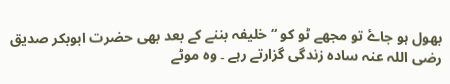بھول ہو جاۓ تو مجھے ٹو کو “ خلیفہ بننے کے بعد بھی حضرت ابوبکر صدیق رضی اللہ عنہ سادہ زندگی گزارتے رہے ۔ وہ موٹے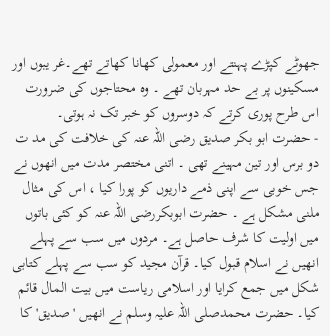جھوٹے کپڑے پہنتے اور معمولی کھانا کھاتے تھے۔غر یبوں اور مسکینوں پر بے حد مہربان تھے ۔ وہ محتاجوں کی ضرورت اس طرح پوری کرتے کہ دوسروں کو خبر تک نہ ہوتی۔
- حضرت ابو بکر صدیق رضی اللہ عنہ کی خلافت کی مد ت دو برس اور تین مہینے تھی ۔ اتنی مختصر مدت میں انھوں نے جس خوبی سے اپنی ذمے داریوں کو پورا کیا ، اس کی مثال ملنی مشکل ہے ۔ حضرت ابوبکررضی اللہ عنہ کو کئی باتوں میں اولیت کا شرف حاصل ہے۔ مردوں میں سب سے پہلے انھیں نے اسلام قبول کیا۔ قرآن مجید کو سب سے پہلے کتابی شکل میں جمع کرایا اور اسلامی ریاست میں بیت المال قائم کیا۔ حضرت محمدصلی اللہ علیہ وسلم نے انھیں 'صدیق' کا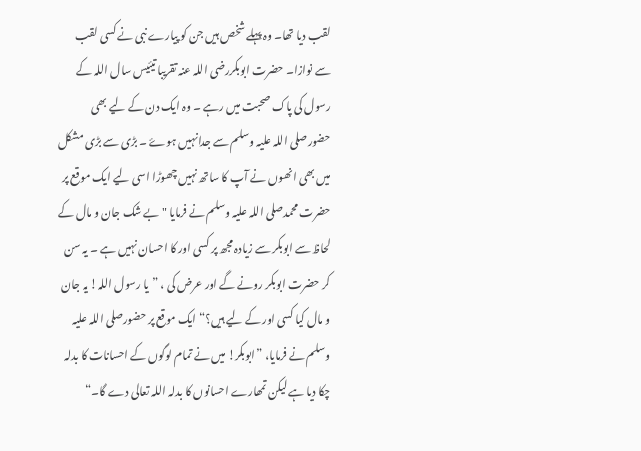لقب دیا تھا۔ وہ پہلے شخص ہیں جن کو پیارے نبی نے کسی لقب سے نوازا۔ حضرت ابوبکررضی اللہ عنہ تقریبا تیئیس سال اللہ کے رسول کی پاک صحبت میں رہے ۔ وہ ایک دن کے لیے بھی حضورصلی اللہ علیہ وسلم سے جدانہیں ہوۓ ۔ بڑی سے بڑی مشکل میں بھی انھوں نے آپ کا ساتھ نہیں چھوڑا اسی لیے ایک موقع پر حضرت محمدصلی اللہ علیہ وسلم نے فرمایا " بے شک جان و مال کے لحاظ سے ابوبکر سے زیادہ مجھ پر کسی اور کا احسان نہیں ہے ۔ یہ سن کر حضرت ابوبکر رونے گے اور عرض کی ، ”یا رسول اللہ! یہ جان و مال کیا کسی اور کے لیے ہیں؟“ ایک موقع پر حضورصلی اللہ علیہ وسلم نے فرمایا، ”ابوبکر! میں نے تمام لوگوں کے احسانات کا بدلہ چکا دیا ہے لیکن تمھارے احسانوں کا بدلہ اللہ تعالی دے گا۔“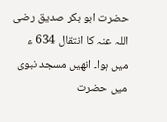حضرت ابو بکر صدیق رضی اللہ عنہ کا انتقال 634 ء میں ہوا۔ انھیں مسجد نبوی میں حضرت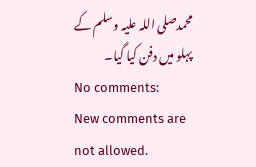محمدصلی اللہ علیہ وسلم کے پہلو میں دفن کیا گیا۔
No comments:
New comments are not allowed.